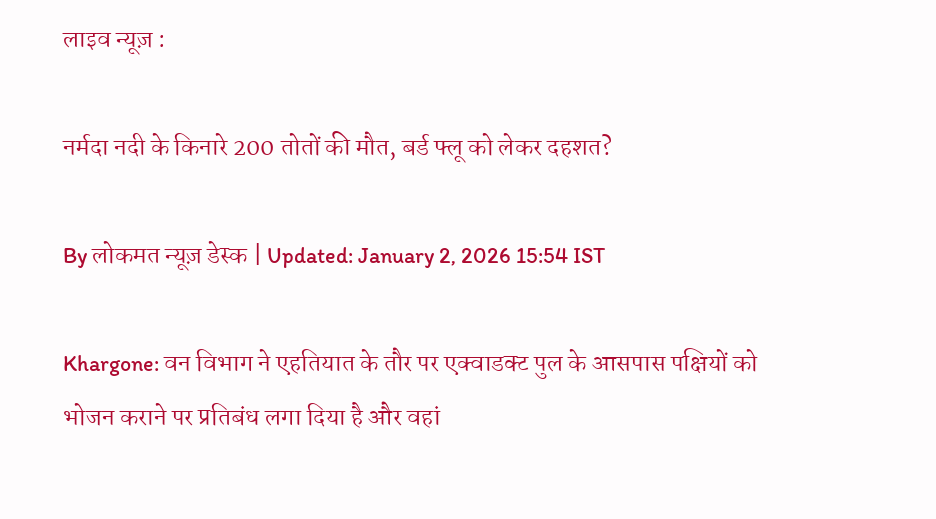लाइव न्यूज़ :

नर्मदा नदी के किनारे 200 तोतों की मौत, बर्ड फ्लू को लेकर दहशत?

By लोकमत न्यूज़ डेस्क | Updated: January 2, 2026 15:54 IST

Khargone: वन विभाग ने एहतियात के तौर पर एक्वाडक्ट पुल के आसपास पक्षियों को भोजन कराने पर प्रतिबंध लगा दिया है और वहां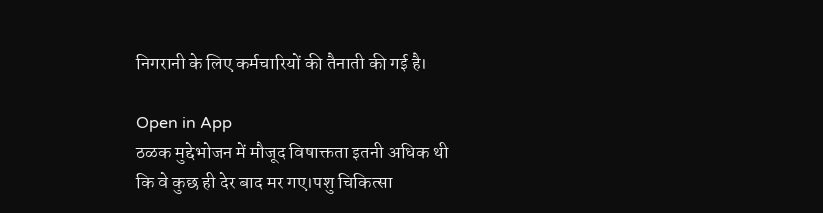निगरानी के लिए कर्मचारियों की तैनाती की गई है।

Open in App
ठळक मुद्देभोजन में मौजूद विषाक्तता इतनी अधिक थी कि वे कुछ ही देर बाद मर गए।पशु चिकित्सा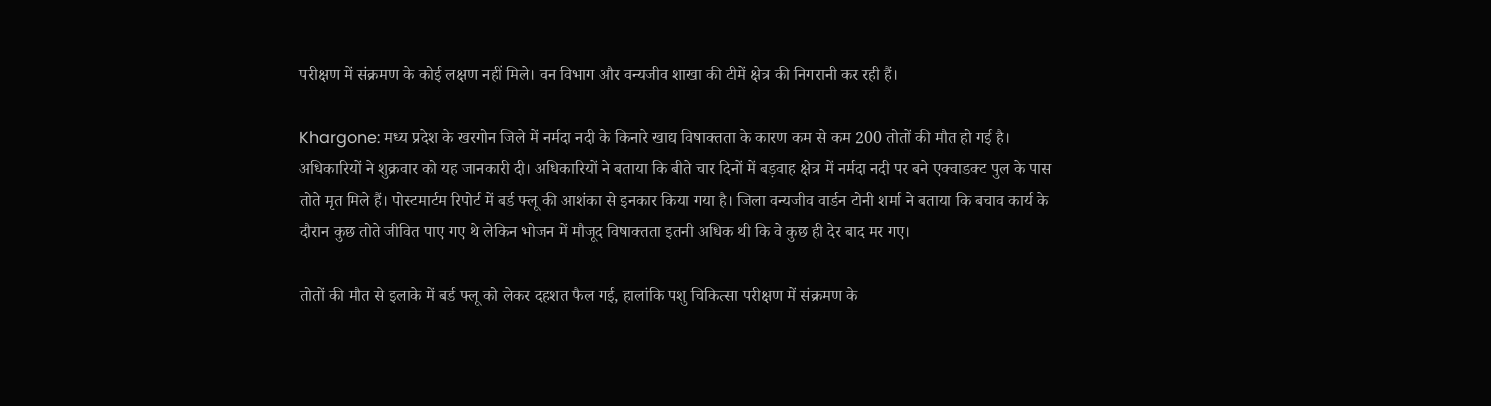परीक्षण में संक्रमण के कोई लक्षण नहीं मिले। वन विभाग और वन्यजीव शाखा की टीमें क्षेत्र की निगरानी कर रही हैं।

Khargone: मध्य प्रदेश के खरगोन जिले में नर्मदा नदी के किनारे खाद्य विषाक्तता के कारण कम से कम 200 तोतों की मौत हो गई है। अधिकारियों ने शुक्रवार को यह जानकारी दी। अधिकारियों ने बताया कि बीते चार दिनों में बड़वाह क्षेत्र में नर्मदा नदी पर बने एक्वाडक्ट पुल के पास तोते मृत मिले हैं। पोस्टमार्टम रिपोर्ट में बर्ड फ्लू की आशंका से इनकार किया गया है। जिला वन्यजीव वार्डन टोनी शर्मा ने बताया कि बचाव कार्य के दौरान कुछ तोते जीवित पाए गए थे लेकिन भोजन में मौजूद विषाक्तता इतनी अधिक थी कि वे कुछ ही देर बाद मर गए।

तोतों की मौत से इलाके में बर्ड फ्लू को लेकर दहशत फैल गई, हालांकि पशु चिकित्सा परीक्षण में संक्रमण के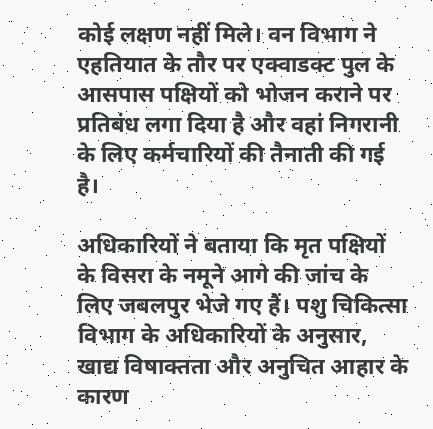कोई लक्षण नहीं मिले। वन विभाग ने एहतियात के तौर पर एक्वाडक्ट पुल के आसपास पक्षियों को भोजन कराने पर प्रतिबंध लगा दिया है और वहां निगरानी के लिए कर्मचारियों की तैनाती की गई है।

अधिकारियों ने बताया कि मृत पक्षियों के विसरा के नमूने आगे की जांच के लिए जबलपुर भेजे गए हैं। पशु चिकित्सा विभाग के अधिकारियों के अनुसार, खाद्य विषाक्तता और अनुचित आहार के कारण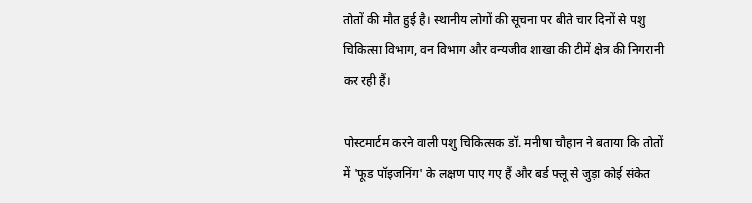तोतों की मौत हुई है। स्थानीय लोगों की सूचना पर बीते चार दिनों से पशु चिकित्सा विभाग, वन विभाग और वन्यजीव शाखा की टीमें क्षेत्र की निगरानी कर रही हैं।

पोस्टमार्टम करने वाली पशु चिकित्सक डॉ. मनीषा चौहान ने बताया कि तोतों में 'फूड पॉइजनिंग' के लक्षण पाए गए हैं और बर्ड फ्लू से जुड़ा कोई संकेत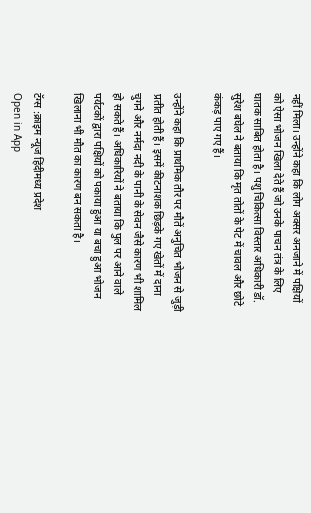नहीं मिला। उन्होंने कहा कि लोग अक्सर अनजाने में पक्षियों को ऐसा भोजन खिला देते हैं जो उनके पाचन तंत्र के लिए घातक साबित होता है। पशु चिकित्सा विस्तार अधिकारी डॉ. सुरेश बघेल ने बताया कि मृत तोतों के पेट में चावल और छोटे कंकड़ पाए गए हैं।

उन्होंने कहा कि प्राथमिक तौर पर मौतें अनुचित भोजन से जुड़ी प्रतीत होती हैं। इसमें कीटनाशक छिड़के गए खेतों में दाना चुगने और नर्मदा नदी के पानी के सेवन जैसे कारण भी शामिल हो सकते हैं। अधिकारियों ने बताया कि पुल पर आने वाले पर्यटकों द्वारा पक्षियों को पकाया हुआ या बचा हुआ भोजन खिलाना भी मौत का कारण बन सकता है।

टॅग्स :क्राइम न्यूज हिंदीमध्य प्रदेश
Open in App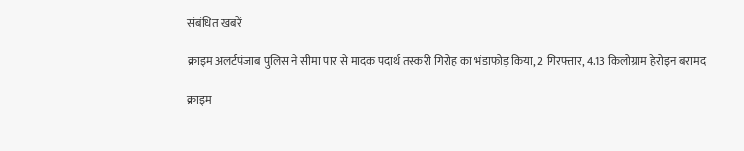संबंधित खबरें

क्राइम अलर्टपंजाब पुलिस ने सीमा पार से मादक पदार्थ तस्करी गिरोह का भंडाफोड़ किया, 2 गिरफ्तार, 4.13 किलोग्राम हेरोइन बरामद

क्राइम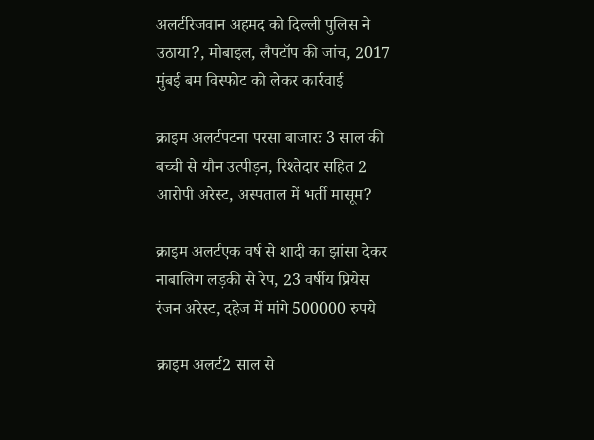अलर्टरिजवान अहमद को दिल्ली पुलिस ने उठाया?, मोबाइल, लैपटॉप की जांच, 2017 मुंबई बम विस्फोट को लेकर कार्रवाई

क्राइम अलर्टपटना परसा बाजारः 3 साल की बच्ची से यौन उत्पीड़न, रिश्तेदार सहित 2 आरोपी अरेस्ट, अस्पताल में भर्ती मासूम?

क्राइम अलर्टएक वर्ष से शादी का झांसा देकर नाबालिग लड़की से रेप, 23 वर्षीय प्रियेस रंजन अरेस्ट, दहेज में मांगे 500000 रुपये

क्राइम अलर्ट2 साल से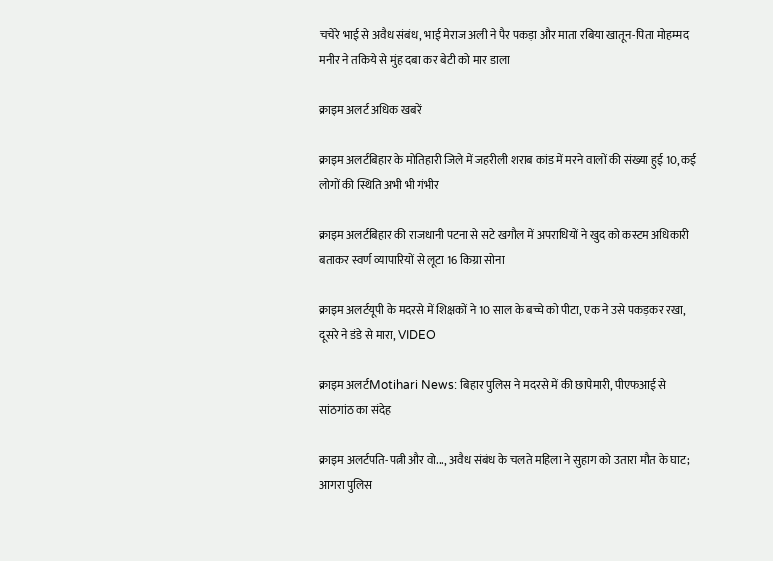चचेरे भाई से अवैध संबंध, भाई मेराज अली ने पैर पकड़ा और माता रबिया खातून-पिता मोहम्मद मनीर ने तकिये से मुंह दबा कर बेटी को मार डाला

क्राइम अलर्ट अधिक खबरें

क्राइम अलर्टबिहार के मोतिहारी जिले में जहरीली शराब कांड में मरने वालों की संख्या हुई 10, कई लोगों की स्थिति अभी भी गंभीर

क्राइम अलर्टबिहार की राजधानी पटना से सटे खगौल में अपराधियों ने खुद को कस्टम अधिकारी बताकर स्वर्ण व्यापारियों से लूटा 16 किग्रा सोना

क्राइम अलर्टयूपी के मदरसे में शिक्षकों ने 10 साल के बच्चे को पीटा, एक ने उसे पकड़कर रखा, दूसरे ने डंडे से मारा, VIDEO

क्राइम अलर्टMotihari News: बिहार पुलिस ने मदरसे में की छापेमारी, पीएफआई से सांठगांठ का संदेह

क्राइम अलर्टपति-पत्नी और वो..., अवैध संबंध के चलते महिला ने सुहाग को उतारा मौत के घाट; आगरा पुलिस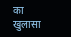का खुलासा